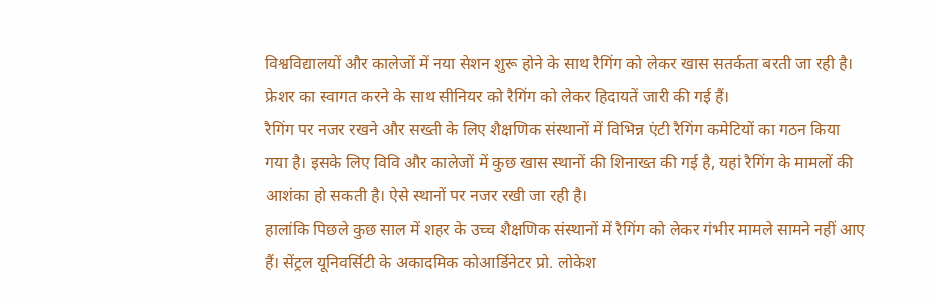विश्वविद्यालयों और कालेजों में नया सेशन शुरू होने के साथ रैगिंग को लेकर खास सतर्कता बरती जा रही है। फ्रेशर का स्वागत करने के साथ सीनियर को रैगिंग को लेकर हिदायतें जारी की गई हैं।
रैगिंग पर नजर रखने और सख्ती के लिए शैक्षणिक संस्थानों में विभिन्न एंटी रैगिंग कमेटियों का गठन किया गया है। इसके लिए विवि और कालेजों में कुछ खास स्थानों की शिनाख्त की गई है, यहां रैगिंग के मामलों की आशंका हो सकती है। ऐसे स्थानों पर नजर रखी जा रही है।
हालांकि पिछले कुछ साल में शहर के उच्च शैक्षणिक संस्थानों में रैगिंग को लेकर गंभीर मामले सामने नहीं आए हैं। सेंट्रल यूनिवर्सिटी के अकादमिक कोआर्डिनेटर प्रो. लोकेश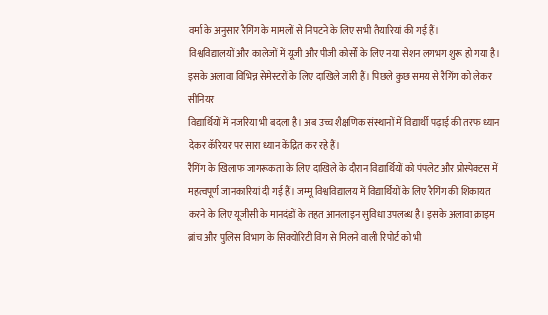वर्मा के अनुसार रैगिंग के मामलों से निपटने के लिए सभी तैयारियां की गई हैं।
विश्वविद्यालयों और कालेजों में यूजी और पीजी कोर्सों के लिए नया सेशन लगभग शुरू हो गया है। इसके अलावा विभिन्न सेमेस्टरों के लिए दाखिले जारी हैं। पिछले कुछ समय से रैगिंग को लेकर सीनियर
विद्यार्थियों में नजरिया भी बदला है। अब उच्च शैक्षणिक संस्थानों में विद्यार्थी पढ़ाई की तरफ ध्यान देकर कॅरियर पर सारा ध्यान केंद्रित कर रहे हैं।
रैगिंग के खिलाफ जागरूकता के लिए दाखिले के दौरान विद्यार्थियों को पंपलेट और प्रोस्पेक्टस में महत्वपूर्ण जानकारियां दी गई हैं। जम्मू विश्वविद्यालय में विद्यार्थियों के लिए रैगिंग की शिकायत करने के लिए यूजीसी के मानदंडों के तहत आनलाइन सुविधा उपलब्ध है। इसके अलावा क्राइम ब्रांच और पुलिस विभाग के सिक्योरिटी विंग से मिलने वाली रिपोर्ट को भी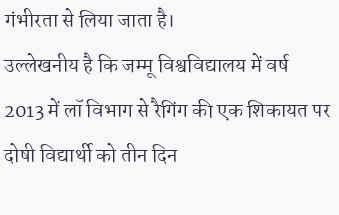गंभीरता से लिया जाता है।
उल्लेखनीय है कि जम्मू विश्वविद्यालय में वर्ष 2013 में लॉ विभाग से रैगिंग की एक शिकायत पर दोषी विद्यार्थी को तीन दिन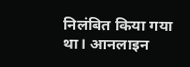निलंबित किया गया था। आनलाइन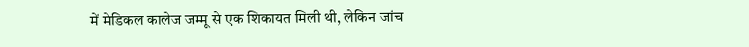में मेडिकल कालेज जम्मू से एक शिकायत मिली थी, लेकिन जांच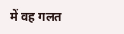में वह गलत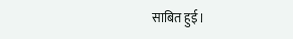साबित हुई।